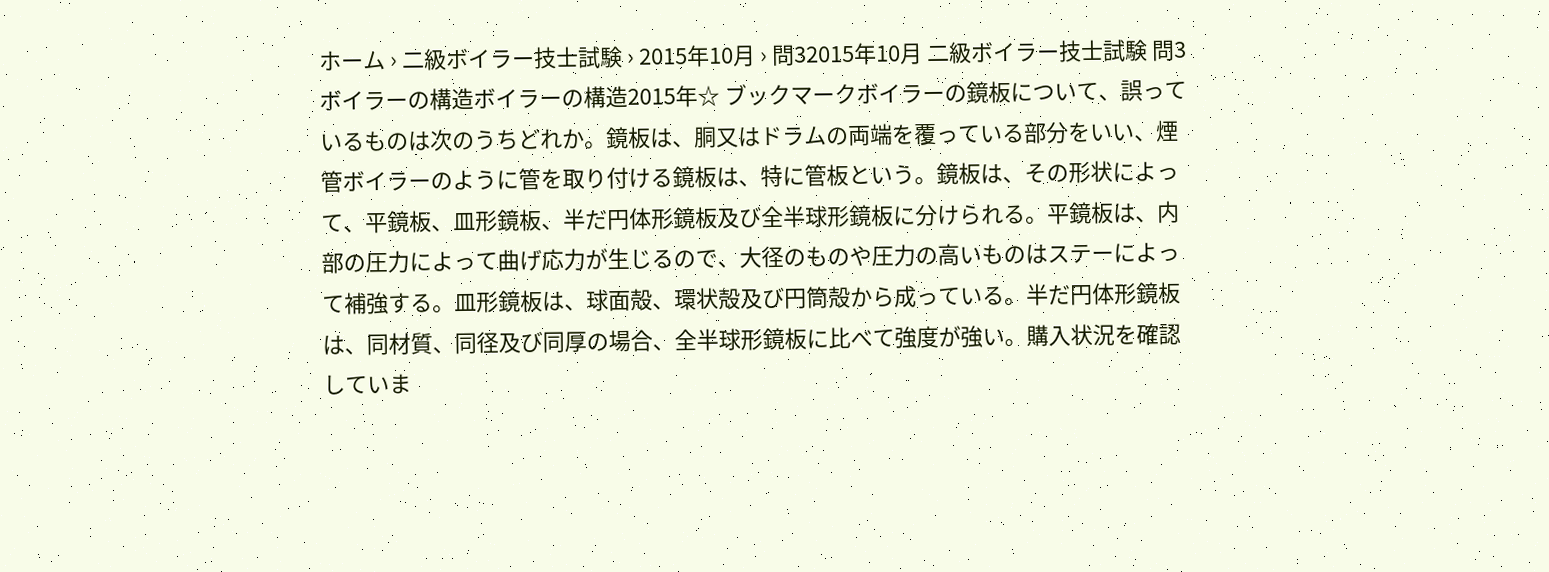ホーム › 二級ボイラー技士試験 › 2015年10月 › 問32015年10月 二級ボイラー技士試験 問3ボイラーの構造ボイラーの構造2015年☆ ブックマークボイラーの鏡板について、誤っているものは次のうちどれか。鏡板は、胴又はドラムの両端を覆っている部分をいい、煙管ボイラーのように管を取り付ける鏡板は、特に管板という。鏡板は、その形状によって、平鏡板、皿形鏡板、半だ円体形鏡板及び全半球形鏡板に分けられる。平鏡板は、内部の圧力によって曲げ応力が生じるので、大径のものや圧力の高いものはステーによって補強する。皿形鏡板は、球面殻、環状殻及び円筒殻から成っている。半だ円体形鏡板は、同材質、同径及び同厚の場合、全半球形鏡板に比べて強度が強い。購入状況を確認していま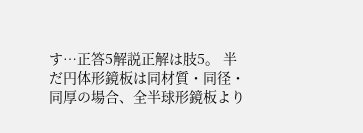す…正答5解説正解は肢5。 半だ円体形鏡板は同材質・同径・同厚の場合、全半球形鏡板より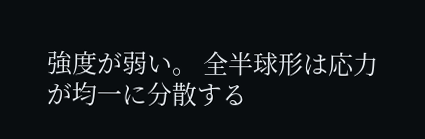強度が弱い。 全半球形は応力が均一に分散する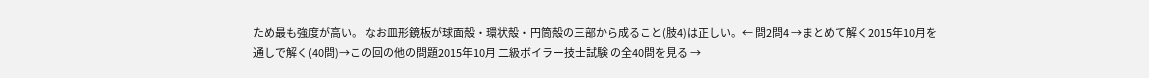ため最も強度が高い。 なお皿形鏡板が球面殻・環状殻・円筒殻の三部から成ること(肢4)は正しい。← 問2問4 →まとめて解く2015年10月を通しで解く(40問)→この回の他の問題2015年10月 二級ボイラー技士試験 の全40問を見る →